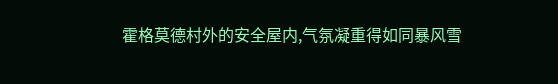霍格莫德村外的安全屋内,气氛凝重得如同暴风雪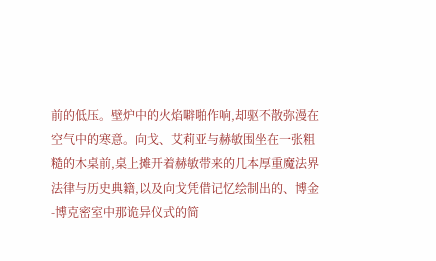前的低压。壁炉中的火焰噼啪作响,却驱不散弥漫在空气中的寒意。向戈、艾莉亚与赫敏围坐在一张粗糙的木桌前,桌上摊开着赫敏带来的几本厚重魔法界法律与历史典籍,以及向戈凭借记忆绘制出的、博金-博克密室中那诡异仪式的简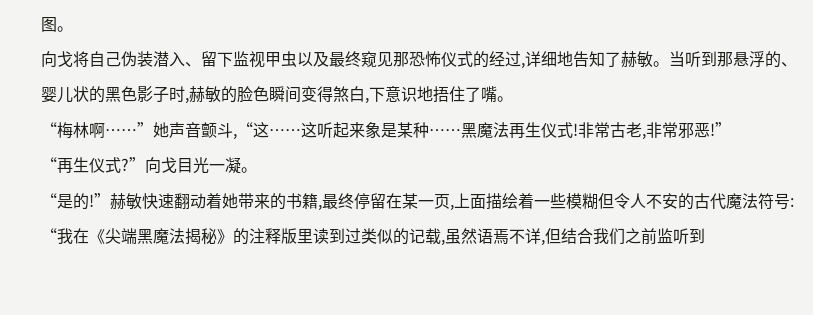图。
向戈将自己伪装潜入、留下监视甲虫以及最终窥见那恐怖仪式的经过,详细地告知了赫敏。当听到那悬浮的、婴儿状的黑色影子时,赫敏的脸色瞬间变得煞白,下意识地捂住了嘴。
“梅林啊……”她声音颤斗,“这……这听起来象是某种……黑魔法再生仪式!非常古老,非常邪恶!”
“再生仪式?”向戈目光一凝。
“是的!”赫敏快速翻动着她带来的书籍,最终停留在某一页,上面描绘着一些模糊但令人不安的古代魔法符号:
“我在《尖端黑魔法揭秘》的注释版里读到过类似的记载,虽然语焉不详,但结合我们之前监听到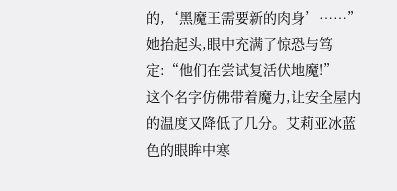的,‘黑魔王需要新的肉身’……”
她抬起头,眼中充满了惊恐与笃定:“他们在尝试复活伏地魔!”
这个名字仿佛带着魔力,让安全屋内的温度又降低了几分。艾莉亚冰蓝色的眼眸中寒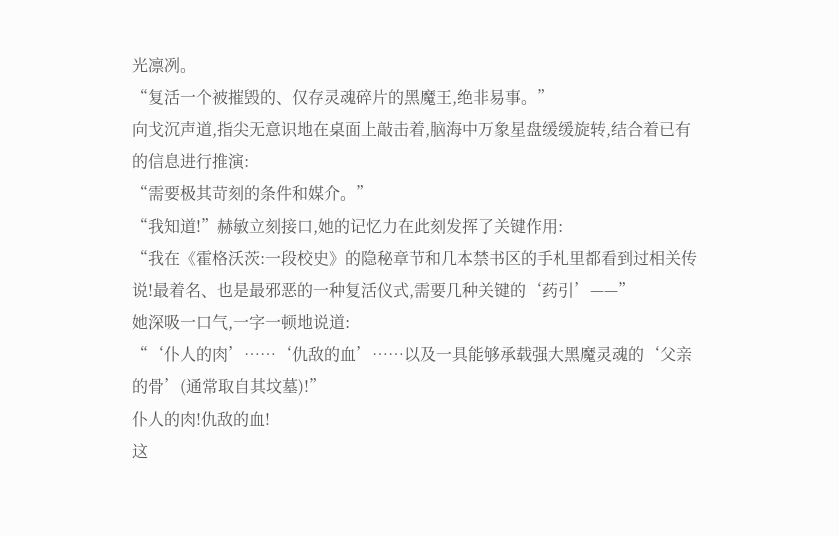光凛冽。
“复活一个被摧毁的、仅存灵魂碎片的黑魔王,绝非易事。”
向戈沉声道,指尖无意识地在桌面上敲击着,脑海中万象星盘缓缓旋转,结合着已有的信息进行推演:
“需要极其苛刻的条件和媒介。”
“我知道!”赫敏立刻接口,她的记忆力在此刻发挥了关键作用:
“我在《霍格沃茨:一段校史》的隐秘章节和几本禁书区的手札里都看到过相关传说!最着名、也是最邪恶的一种复活仪式,需要几种关键的‘药引’——”
她深吸一口气,一字一顿地说道:
“‘仆人的肉’……‘仇敌的血’……以及一具能够承载强大黑魔灵魂的‘父亲的骨’(通常取自其坟墓)!”
仆人的肉!仇敌的血!
这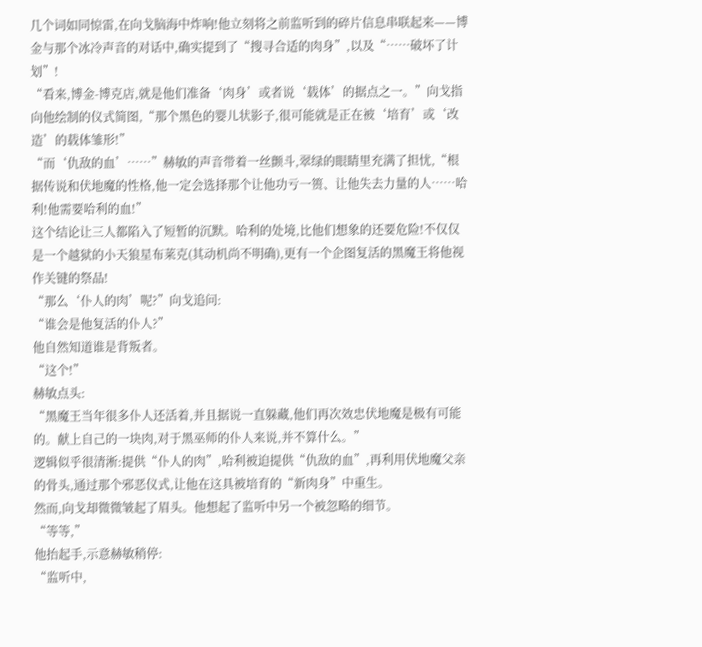几个词如同惊雷,在向戈脑海中炸响!他立刻将之前监听到的碎片信息串联起来——博金与那个冰冷声音的对话中,确实提到了“搜寻合适的肉身”,以及“……破坏了计划”!
“看来,博金-博克店,就是他们准备‘肉身’或者说‘载体’的据点之一。”向戈指向他绘制的仪式简图,“那个黑色的婴儿状影子,很可能就是正在被‘培育’或‘改造’的载体雏形!”
“而‘仇敌的血’……”赫敏的声音带着一丝颤斗,翠绿的眼睛里充满了担忧,“根据传说和伏地魔的性格,他一定会选择那个让他功亏一篑、让他失去力量的人……哈利!他需要哈利的血!”
这个结论让三人都陷入了短暂的沉默。哈利的处境,比他们想象的还要危险!不仅仅是一个越狱的小天狼星布莱克(其动机尚不明确),更有一个企图复活的黑魔王将他视作关键的祭品!
“那么‘仆人的肉’呢?”向戈追问:
“谁会是他复活的仆人?”
他自然知道谁是背叛者。
“这个!”
赫敏点头:
“黑魔王当年很多仆人还活着,并且据说一直躲藏,他们再次效忠伏地魔是极有可能的。献上自己的一块肉,对于黑巫师的仆人来说,并不算什么。”
逻辑似乎很清淅:提供“仆人的肉”,哈利被迫提供“仇敌的血”,再利用伏地魔父亲的骨头,通过那个邪恶仪式,让他在这具被培育的“新肉身”中重生。
然而,向戈却微微皱起了眉头。他想起了监听中另一个被忽略的细节。
“等等,”
他抬起手,示意赫敏稍停:
“监听中,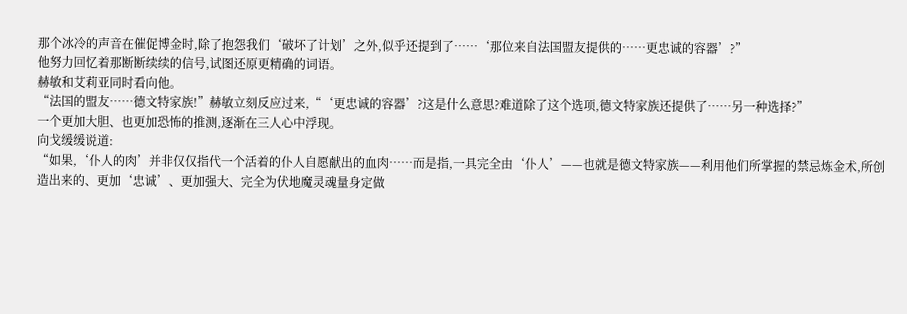那个冰冷的声音在催促博金时,除了抱怨我们‘破坏了计划’之外,似乎还提到了……‘那位来自法国盟友提供的……更忠诚的容器’?”
他努力回忆着那断断续续的信号,试图还原更精确的词语。
赫敏和艾莉亚同时看向他。
“法国的盟友……德文特家族!”赫敏立刻反应过来,“‘更忠诚的容器’?这是什么意思?难道除了这个选项,德文特家族还提供了……另一种选择?”
一个更加大胆、也更加恐怖的推测,逐渐在三人心中浮现。
向戈缓缓说道:
“如果,‘仆人的肉’并非仅仅指代一个活着的仆人自愿献出的血肉……而是指,一具完全由‘仆人’——也就是德文特家族——利用他们所掌握的禁忌炼金术,所创造出来的、更加‘忠诚’、更加强大、完全为伏地魔灵魂量身定做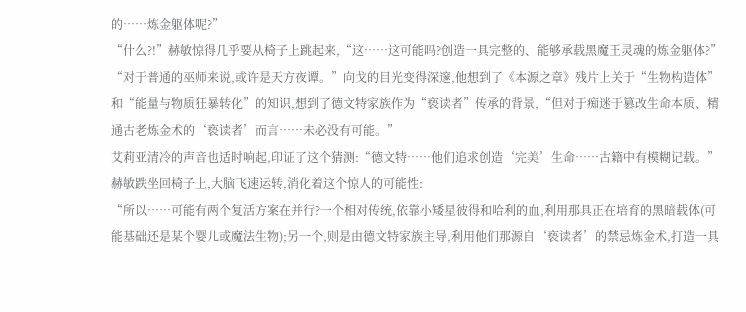的……炼金躯体呢?”
“什么?!”赫敏惊得几乎要从椅子上跳起来,“这……这可能吗?创造一具完整的、能够承载黑魔王灵魂的炼金躯体?”
“对于普通的巫师来说,或许是天方夜谭。”向戈的目光变得深邃,他想到了《本源之章》残片上关于“生物构造体”和“能量与物质狂暴转化”的知识,想到了德文特家族作为“亵读者”传承的背景,“但对于痴迷于篡改生命本质、精通古老炼金术的‘亵读者’而言……未必没有可能。”
艾莉亚清冷的声音也适时响起,印证了这个猜测:“德文特……他们追求创造‘完美’生命……古籍中有模糊记载。”
赫敏跌坐回椅子上,大脑飞速运转,消化着这个惊人的可能性:
“所以……可能有两个复活方案在并行?一个相对传统,依靠小矮星彼得和哈利的血,利用那具正在培育的黑暗载体(可能基础还是某个婴儿或魔法生物);另一个,则是由德文特家族主导,利用他们那源自‘亵读者’的禁忌炼金术,打造一具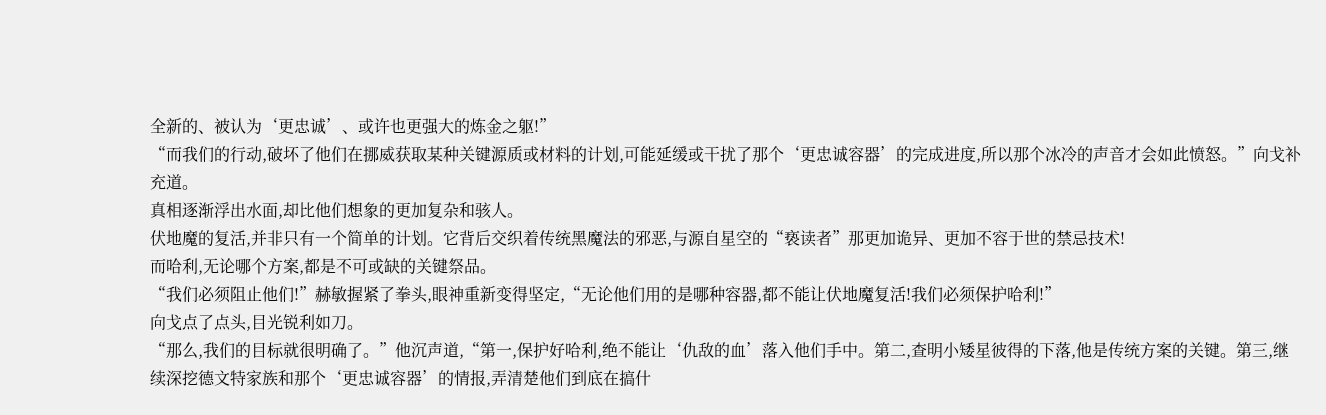全新的、被认为‘更忠诚’、或许也更强大的炼金之躯!”
“而我们的行动,破坏了他们在挪威获取某种关键源质或材料的计划,可能延缓或干扰了那个‘更忠诚容器’的完成进度,所以那个冰冷的声音才会如此愤怒。”向戈补充道。
真相逐渐浮出水面,却比他们想象的更加复杂和骇人。
伏地魔的复活,并非只有一个简单的计划。它背后交织着传统黑魔法的邪恶,与源自星空的“亵读者”那更加诡异、更加不容于世的禁忌技术!
而哈利,无论哪个方案,都是不可或缺的关键祭品。
“我们必须阻止他们!”赫敏握紧了拳头,眼神重新变得坚定,“无论他们用的是哪种容器,都不能让伏地魔复活!我们必须保护哈利!”
向戈点了点头,目光锐利如刀。
“那么,我们的目标就很明确了。”他沉声道,“第一,保护好哈利,绝不能让‘仇敌的血’落入他们手中。第二,查明小矮星彼得的下落,他是传统方案的关键。第三,继续深挖德文特家族和那个‘更忠诚容器’的情报,弄清楚他们到底在搞什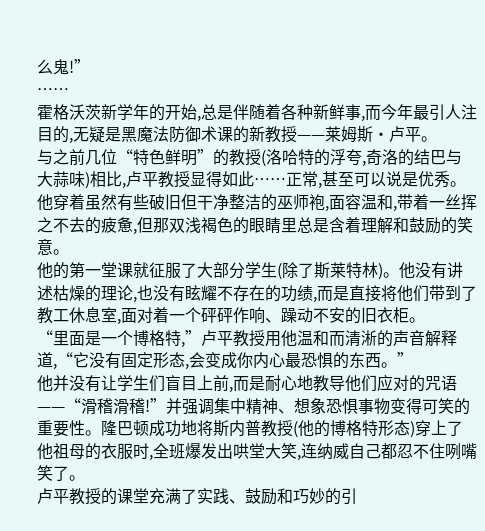么鬼!”
……
霍格沃茨新学年的开始,总是伴随着各种新鲜事,而今年最引人注目的,无疑是黑魔法防御术课的新教授——莱姆斯·卢平。
与之前几位“特色鲜明”的教授(洛哈特的浮夸,奇洛的结巴与大蒜味)相比,卢平教授显得如此……正常,甚至可以说是优秀。他穿着虽然有些破旧但干净整洁的巫师袍,面容温和,带着一丝挥之不去的疲惫,但那双浅褐色的眼睛里总是含着理解和鼓励的笑意。
他的第一堂课就征服了大部分学生(除了斯莱特林)。他没有讲述枯燥的理论,也没有眩耀不存在的功绩,而是直接将他们带到了教工休息室,面对着一个砰砰作响、躁动不安的旧衣柜。
“里面是一个博格特,”卢平教授用他温和而清淅的声音解释道,“它没有固定形态,会变成你内心最恐惧的东西。”
他并没有让学生们盲目上前,而是耐心地教导他们应对的咒语——“滑稽滑稽!”并强调集中精神、想象恐惧事物变得可笑的重要性。隆巴顿成功地将斯内普教授(他的博格特形态)穿上了他祖母的衣服时,全班爆发出哄堂大笑,连纳威自己都忍不住咧嘴笑了。
卢平教授的课堂充满了实践、鼓励和巧妙的引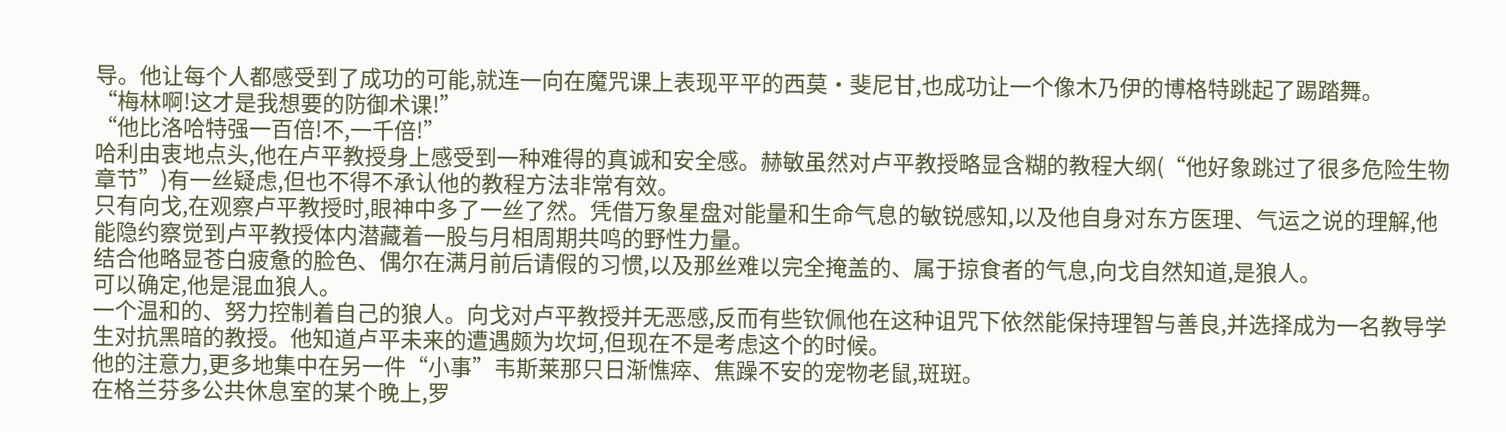导。他让每个人都感受到了成功的可能,就连一向在魔咒课上表现平平的西莫·斐尼甘,也成功让一个像木乃伊的博格特跳起了踢踏舞。
“梅林啊!这才是我想要的防御术课!”
“他比洛哈特强一百倍!不,一千倍!”
哈利由衷地点头,他在卢平教授身上感受到一种难得的真诚和安全感。赫敏虽然对卢平教授略显含糊的教程大纲(“他好象跳过了很多危险生物章节”)有一丝疑虑,但也不得不承认他的教程方法非常有效。
只有向戈,在观察卢平教授时,眼神中多了一丝了然。凭借万象星盘对能量和生命气息的敏锐感知,以及他自身对东方医理、气运之说的理解,他能隐约察觉到卢平教授体内潜藏着一股与月相周期共鸣的野性力量。
结合他略显苍白疲惫的脸色、偶尔在满月前后请假的习惯,以及那丝难以完全掩盖的、属于掠食者的气息,向戈自然知道,是狼人。
可以确定,他是混血狼人。
一个温和的、努力控制着自己的狼人。向戈对卢平教授并无恶感,反而有些钦佩他在这种诅咒下依然能保持理智与善良,并选择成为一名教导学生对抗黑暗的教授。他知道卢平未来的遭遇颇为坎坷,但现在不是考虑这个的时候。
他的注意力,更多地集中在另一件“小事”韦斯莱那只日渐憔瘁、焦躁不安的宠物老鼠,斑斑。
在格兰芬多公共休息室的某个晚上,罗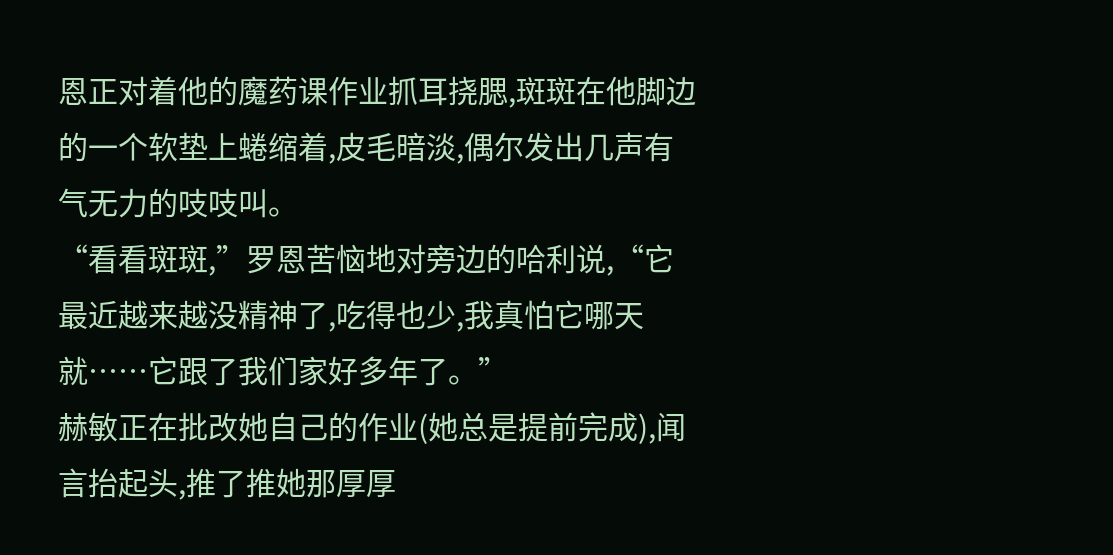恩正对着他的魔药课作业抓耳挠腮,斑斑在他脚边的一个软垫上蜷缩着,皮毛暗淡,偶尔发出几声有气无力的吱吱叫。
“看看斑斑,”罗恩苦恼地对旁边的哈利说,“它最近越来越没精神了,吃得也少,我真怕它哪天就……它跟了我们家好多年了。”
赫敏正在批改她自己的作业(她总是提前完成),闻言抬起头,推了推她那厚厚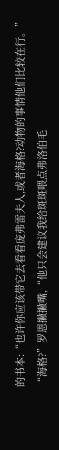的书本:“也许你应该带它去看看庞弗雷夫人,或者海格?动物的事情他们比较在行。”
“海格?”罗恩撇撇嘴,“他只会建议我给斑斑喂点弗洛伯毛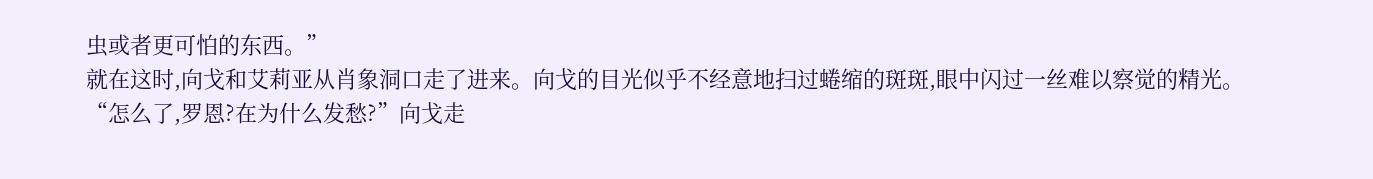虫或者更可怕的东西。”
就在这时,向戈和艾莉亚从肖象洞口走了进来。向戈的目光似乎不经意地扫过蜷缩的斑斑,眼中闪过一丝难以察觉的精光。
“怎么了,罗恩?在为什么发愁?”向戈走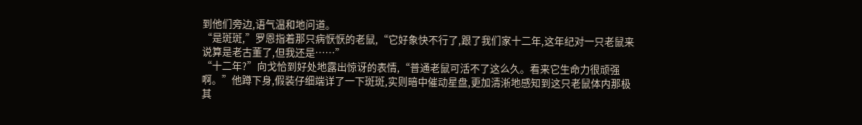到他们旁边,语气温和地问道。
“是斑斑,”罗恩指着那只病恹恹的老鼠,“它好象快不行了,跟了我们家十二年,这年纪对一只老鼠来说算是老古董了,但我还是……”
“十二年?”向戈恰到好处地露出惊讶的表情,“普通老鼠可活不了这么久。看来它生命力很顽强啊。”他蹲下身,假装仔细端详了一下斑斑,实则暗中催动星盘,更加清淅地感知到这只老鼠体内那极其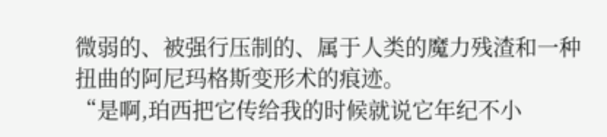微弱的、被强行压制的、属于人类的魔力残渣和一种扭曲的阿尼玛格斯变形术的痕迹。
“是啊,珀西把它传给我的时候就说它年纪不小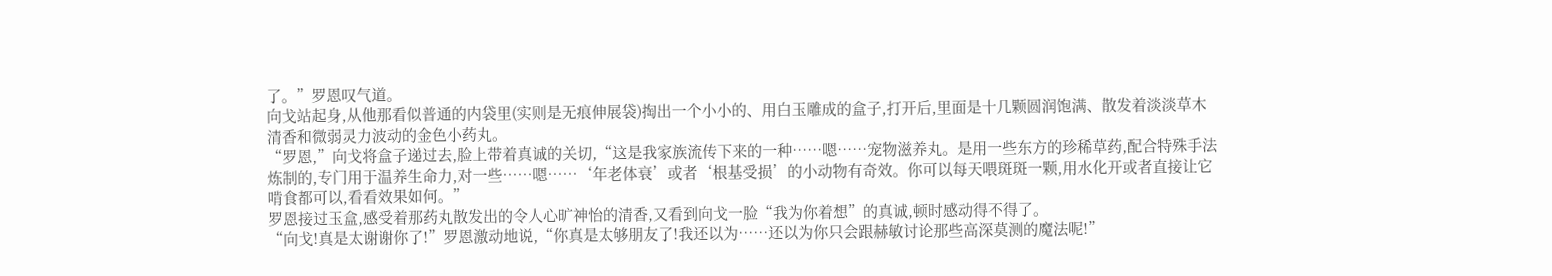了。”罗恩叹气道。
向戈站起身,从他那看似普通的内袋里(实则是无痕伸展袋)掏出一个小小的、用白玉雕成的盒子,打开后,里面是十几颗圆润饱满、散发着淡淡草木清香和微弱灵力波动的金色小药丸。
“罗恩,”向戈将盒子递过去,脸上带着真诚的关切,“这是我家族流传下来的一种……嗯……宠物滋养丸。是用一些东方的珍稀草药,配合特殊手法炼制的,专门用于温养生命力,对一些……嗯……‘年老体衰’或者‘根基受损’的小动物有奇效。你可以每天喂斑斑一颗,用水化开或者直接让它啃食都可以,看看效果如何。”
罗恩接过玉盒,感受着那药丸散发出的令人心旷神怡的清香,又看到向戈一脸“我为你着想”的真诚,顿时感动得不得了。
“向戈!真是太谢谢你了!”罗恩激动地说,“你真是太够朋友了!我还以为……还以为你只会跟赫敏讨论那些高深莫测的魔法呢!”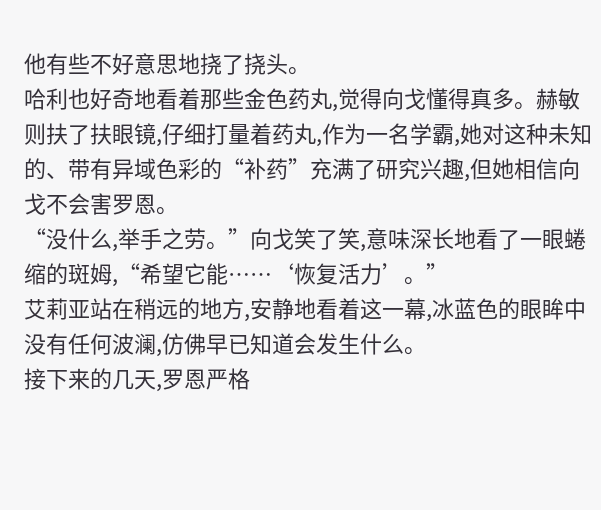他有些不好意思地挠了挠头。
哈利也好奇地看着那些金色药丸,觉得向戈懂得真多。赫敏则扶了扶眼镜,仔细打量着药丸,作为一名学霸,她对这种未知的、带有异域色彩的“补药”充满了研究兴趣,但她相信向戈不会害罗恩。
“没什么,举手之劳。”向戈笑了笑,意味深长地看了一眼蜷缩的斑姆,“希望它能……‘恢复活力’。”
艾莉亚站在稍远的地方,安静地看着这一幕,冰蓝色的眼眸中没有任何波澜,仿佛早已知道会发生什么。
接下来的几天,罗恩严格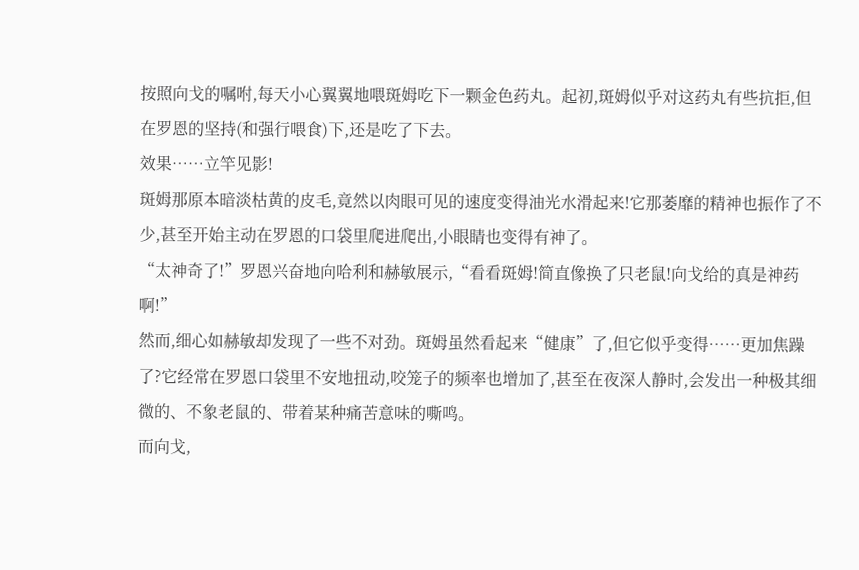按照向戈的嘱咐,每天小心翼翼地喂斑姆吃下一颗金色药丸。起初,斑姆似乎对这药丸有些抗拒,但在罗恩的坚持(和强行喂食)下,还是吃了下去。
效果……立竿见影!
斑姆那原本暗淡枯黄的皮毛,竟然以肉眼可见的速度变得油光水滑起来!它那萎靡的精神也振作了不少,甚至开始主动在罗恩的口袋里爬进爬出,小眼睛也变得有神了。
“太神奇了!”罗恩兴奋地向哈利和赫敏展示,“看看斑姆!简直像换了只老鼠!向戈给的真是神药啊!”
然而,细心如赫敏却发现了一些不对劲。斑姆虽然看起来“健康”了,但它似乎变得……更加焦躁了?它经常在罗恩口袋里不安地扭动,咬笼子的频率也增加了,甚至在夜深人静时,会发出一种极其细微的、不象老鼠的、带着某种痛苦意味的嘶鸣。
而向戈,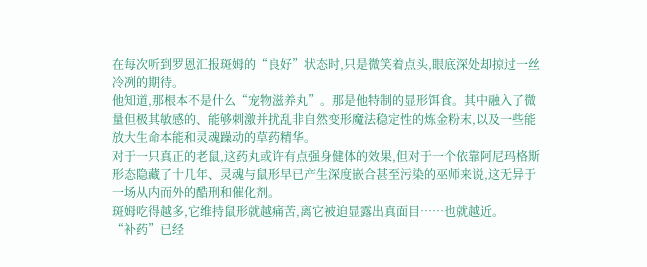在每次听到罗恩汇报斑姆的“良好”状态时,只是微笑着点头,眼底深处却掠过一丝冷冽的期待。
他知道,那根本不是什么“宠物滋养丸”。那是他特制的显形饵食。其中融入了微量但极其敏感的、能够刺激并扰乱非自然变形魔法稳定性的炼金粉末,以及一些能放大生命本能和灵魂躁动的草药精华。
对于一只真正的老鼠,这药丸或许有点强身健体的效果,但对于一个依靠阿尼玛格斯形态隐藏了十几年、灵魂与鼠形早已产生深度嵌合甚至污染的巫师来说,这无异于一场从内而外的酷刑和催化剂。
斑姆吃得越多,它维持鼠形就越痛苦,离它被迫显露出真面目……也就越近。
“补药”已经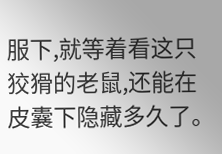服下,就等着看这只狡猾的老鼠,还能在皮囊下隐藏多久了。